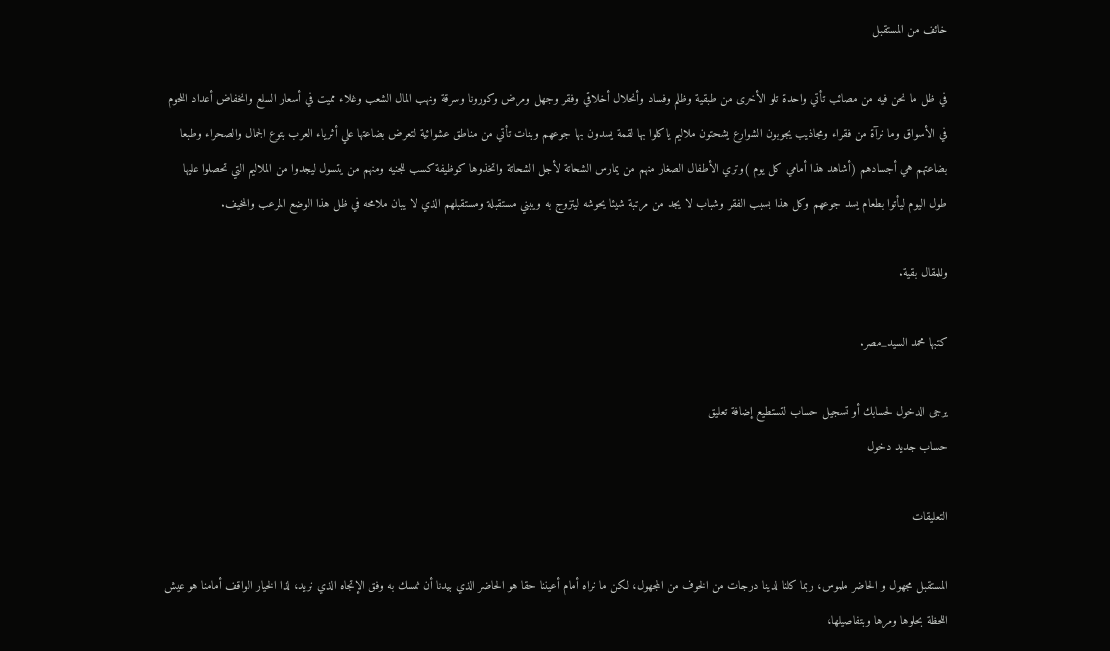خائف من المستقبل

في ظل ما نحن فيه من مصائب تأتي واحدة تلو الأخرى من طبقية وظلم وفساد وأنحلال أخلاقي وفقر وجهل ومرض وكورونا وسرقة ونهب المال الشعب وغلاء مميت في أسعار السلع وانخفاض أعداد اللحوم في الأسواق وما نرآة من فقراء ومجاذيب يجوبون الشوارع يشحتون ملاليم ياكلوا بها لقمة يسدون بها جوعهم وبنات تأتي من مناطق عشوائية لتعرض بضاعتها علي أثرياء العرب بتوع الجمال والصحراء وطبعا بضاعتهم هي أجسادهم (أشاهد هذا أمامي كل يوم )وتري الأطفال الصغار منهم من يمارس الشحاتة لأجل الشحاتة واتخذوها كوظيفة كسب للجنيه ومنهم من يتسول ليجدوا من الملاليم التي تحصلوا عليها طول اليوم ليأتوا بطعام يسد جوعهم وكل هذا بسبب الفقر وشباب لا يجد من مرتبة شيئا يحوشه ليتزوج به ويبني مستقبلة ومستقبلهم الذي لا يبان ملامحه في ظل هذا الوضع المرعب والمخيف.

وللمقال بقية.

كتبها محمد السيد_مصر.

يرجى الدخول لحسابك أو تسجيل حساب لتستطيع إضافة تعليق
حساب جديد دخول

التعليقات

المستقبل مجهول و الحاضر ملموس، ربما كلنا لدينا درجات من الخوف من المجهول، لكن ما نراه أمام أعيننا حقا هو الحاضر الذي بيدنا أن نمسك به وفق الإتجاه الذي نريد، لذا الخيار الواقف أمامنا هو عيش اللحظة بحلوها ومرها وبتفاصيلها،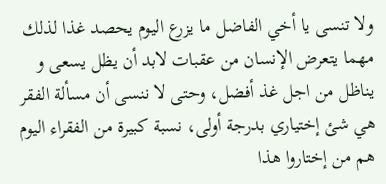ولا تنسى يا أخي الفاضل ما يزرع اليوم يحصد غذا لذلك مهما يتعرض الإنسان من عقبات لابد أن يظل يسعى و يناظل من اجل غذ أفضل، وحتى لا ننسى أن مسألة الفقر هي شئ إختياري بدرجة أولى، نسبة كبيرة من الفقراء اليوم هم من إختاروا هذا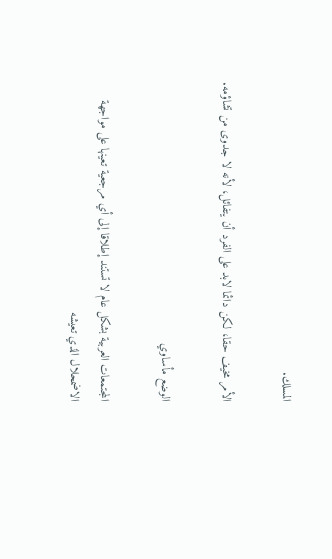المسلك.

الأمر مخيف حقا، لكن دائما لابد على الفرد أن يتفائل، لأنه لا جدوى من تشاؤمه.

الوضع مأساوي

المجتمعات العربية بشكل عام لا تستند إطلاقا إلى أي مرجعية تعينها على مواجهة الاضمحلال الذي تعيشه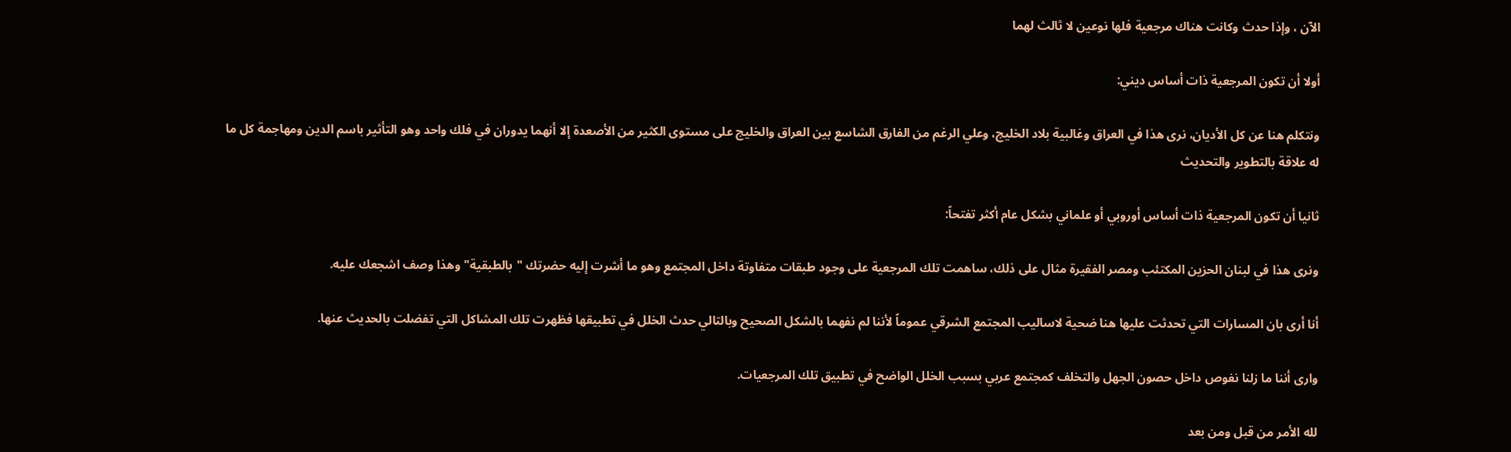الآن ، وإذا حدث وكانت هناك مرجعية فلها نوعين لا ثالث لهما

أولا أن تكون المرجعية ذات أساس ديني:

ونتكلم هنا عن كل الأديان، نرى هذا في العراق وغالبية بلاد الخليج، وعلي الرغم من الفارق الشاسع بين العراق والخليج على مستوى الكثير من الأصعدة إلا أنهما يدوران في فلك واحد وهو التأثير باسم الدين ومهاجمة كل ما له علاقة بالتطوير والتحديث

ثانيا أن تكون المرجعية ذات أساس أوروبي أو علماني بشكل عام أكثر تفتحاً:

ونرى هذا في لبنان الحزين المكتئب ومصر الفقيرة مثال على ذلك، ساهمت تلك المرجعية على وجود طبقات متفاوتة داخل المجتمع وهو ما أشرت إليه حضرتك "بالطبقية" وهذا وصف اشجعك عليه.

أنا أرى بان المسارات التي تحدثت عليها هنا ضحية لاساليب المجتمع الشرقي عموماً لأننا لم نفهما بالشكل الصحيح وبالتالي حدث الخلل في تطبيقها فظهرت تلك المشاكل التي تفضلت بالحديث عنها.

وارى أننا ما زلنا نغوص داخل حصون الجهل والتخلف كمجتمع عربي بسبب الخلل الواضح في تطبيق تلك المرجعيات.

لله الأمر من قبل ومن بعد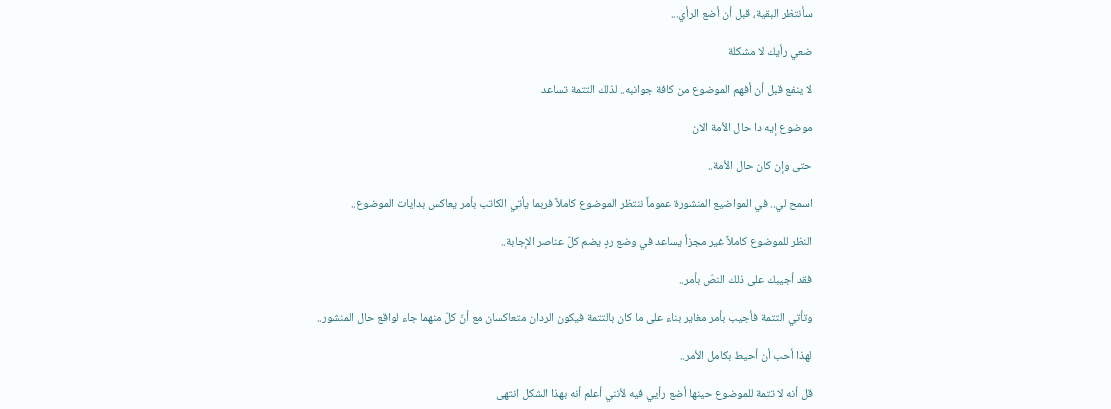سأنتظر البقية، قبل أن أضع الرأي...

ضعي رأيك لا مشكلة

لا ينفع قبل أن أفهم الموضوع من كافة جوانبه.. لذلك التتمة تساعد

موضوع إيه دا حال الأمة الان

حتى وإن كان حال الأمة..

اسمح لي.. في المواضيع المنشورة عموماً ننتظر الموضوع كاملاً فربما يأتي الكاتب بأمر يعاكس بدايات الموضوع..

النظر للموضوع كاملاً غير مجزأ يساعد في وضع ردٍ يضم كلّ عناصر الإجابة..

فقد أجيبك على ذلك النصّ بأمر..

وتأتي التتمة فأجيب بأمر مغاير بناء على ما كان بالتتمة فيكون الردان متعاكسان مع أنّ كلّ منهما جاء لواقع حال المنشور..

لهذا أحب أن أحيط بكامل الأمر..

قل أنه لا تتمة للموضوع حينها أضع رأيي فيه لأنني أعلم أنه بهذا الشكل انتهى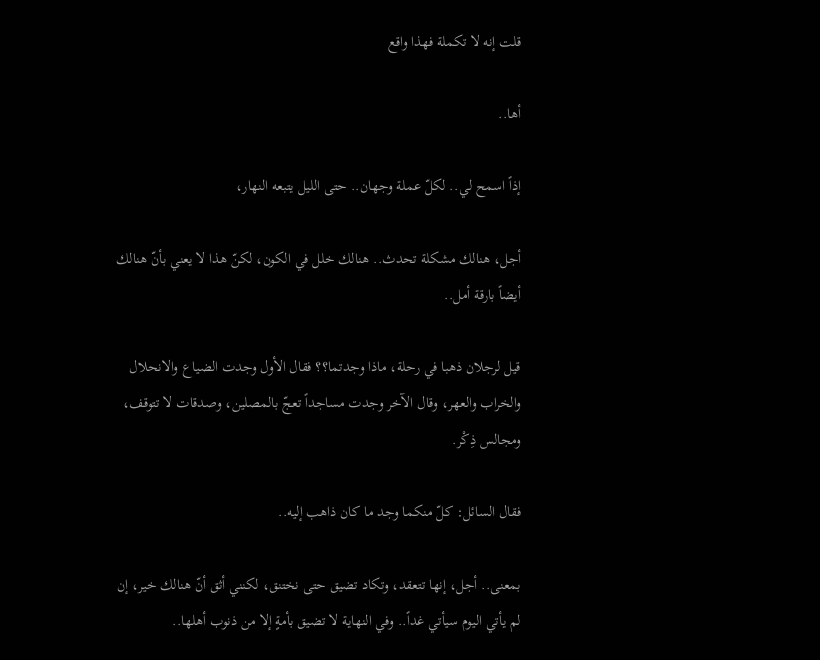قلت إنه لا تكملة فهذا واقع

أها..

إذاً اسمح لي.. لكلّ عملة وجهان.. حتى الليل يتبعه النهار،

أجل، هنالك مشكلة تحدث.. هنالك خلل في الكون، لكنّ هذا لا يعني بأنّ هنالك أيضاً بارقة أمل..

قيل لرجلان ذهبا في رحلة، ماذا وجدتما؟؟ فقال الأول وجدت الضياع والانحلال والخراب والعهر، وقال الآخر وجدت مساجداً تعجّ بالمصلين، وصدقات لا تتوقف، ومجالس ذِكْر.

فقال السائل: كلّ منكما وجد ما كان ذاهب إليه..

بمعنى.. أجل، إنها تتعقد، وتكاد تضيق حتى نختنق، لكنني أثق أنّ هنالك خير، إن لم يأتي اليوم سيأتي غداً.. وفي النهاية لا تضيق بأمةٍ إلا من ذنوب أهلها..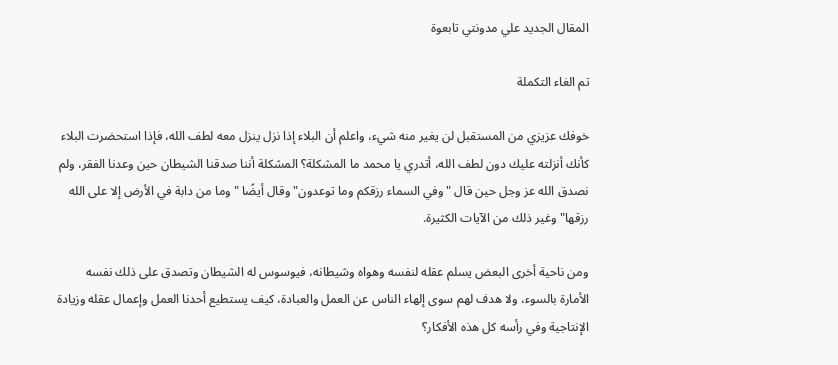المقال الجديد علي مدونتي تابعوة

تم الغاء التكملة

خوفك عزيزي من المستقبل لن يغير منه شيء، واعلم أن البلاء إذا نزل ينزل معه لطف الله، فإذا استحضرت البلاء كأنك أنزلته عليك دون لطف الله، أتدري يا محمد ما المشكلة؟ المشكلة أننا صدقنا الشيطان حين وعدنا الفقر، ولم نصدق الله عز وجل حين قال "وفي السماء رزقكم وما توعدون" وقال أيضًا " وما من دابة في الأرض إلا على الله رزقها" وغير ذلك من الآيات الكثيرة.

ومن ناحية أخرى البعض يسلم عقله لنفسه وهواه وشيطانه، فيوسوس له الشيطان وتصدق على ذلك نفسه الأمارة بالسوء، ولا هدف لهم سوى إلهاء الناس عن العمل والعبادة، كيف يستطيع أحدنا العمل وإعمال عقله وزيادة الإنتاجية وفي رأسه كل هذه الأفكار؟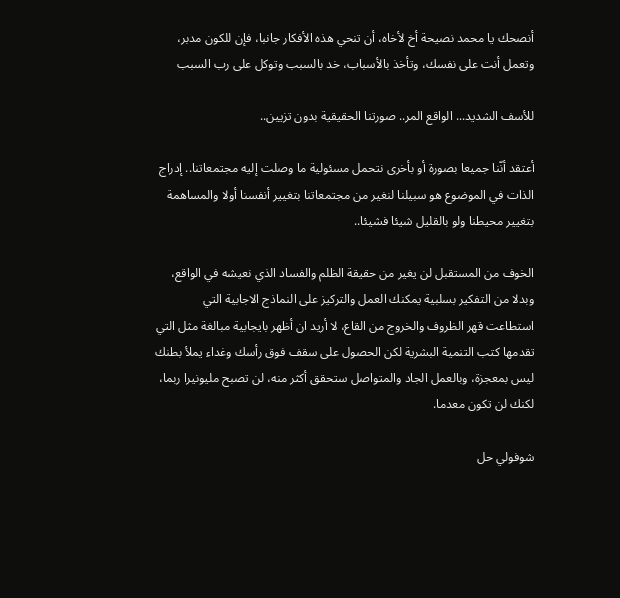أنصحك يا محمد نصيحة أخ لأخاه، أن تنحي هذه الأفكار جانبا، فإن للكون مدبر، وتعمل أنت على نفسك، وتأخذ بالأسباب، خد بالسبب وتوكل على رب السبب

للأسف الشديد... الواقع المر.. صورتنا الحقيقية بدون تزيين..

أعتقد أنّنا جميعا بصورة أو بأخرى نتحمل مسئولية ما وصلت إليه مجتمعاتنا.. إدراج الذات في الموضوع هو سبيلنا لنغير من مجتمعاتنا بتغيير أنفسنا أولا والمساهمة بتغيير محيطنا ولو بالقليل شيئا فشيئا..

الخوف من المستقبل لن يغير من حقيقة الظلم والفساد الذي نعيشه في الواقع، وبدلا من التفكير بسلبية يمكنك العمل والتركيز على النماذج الاجابية التي استطاعت قهر الظروف والخروج من القاع، لا أريد ان أظهر بايجابية مبالغة مثل التي تقدمها كتب التنمية البشرية لكن الحصول على سقف فوق رأسك وغداء يملأ بطنك ليس بمعجزة، وبالعمل الجاد والمتواصل ستحقق أكثر منه، لن تصبح مليونيرا ربما، لكنك لن تكون معدما.

شوفولي حل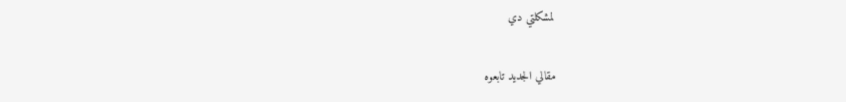لمشكلتي دي

مقالي الجديد تابعوه